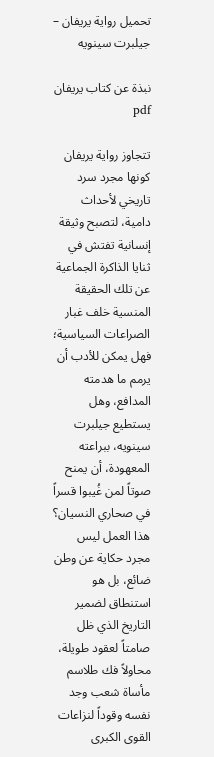تحميل رواية يريفان – جيلبرت سينويه

نبذة عن كتاب يريفان pdf

تتجاوز رواية يريفان كونها مجرد سرد تاريخي لأحداث دامية، لتصبح وثيقة إنسانية تفتش في ثنايا الذاكرة الجماعية عن تلك الحقيقة المنسية خلف غبار الصراعات السياسية؛ فهل يمكن للأدب أن يرمم ما هدمته المدافع، وهل يستطيع جيلبرت سينويه، ببراعته المعهودة، أن يمنح صوتاً لمن غُيبوا قسراً في صحاري النسيان؟ هذا العمل ليس مجرد حكاية عن وطن ضائع، بل هو استنطاق لضمير التاريخ الذي ظل صامتاً لعقود طويلة، محاولاً فك طلاسم مأساة شعب وجد نفسه وقوداً لنزاعات القوى الكبرى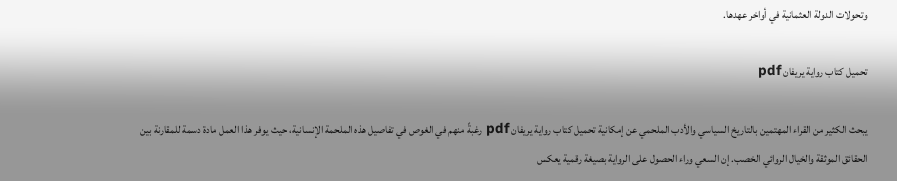وتحولات الدولة العثمانية في أواخر عهدها.

تحميل كتاب رواية يريفان pdf

يبحث الكثير من القراء المهتمين بالتاريخ السياسي والأدب الملحمي عن إمكانية تحميل كتاب رواية يريفان pdf رغبةً منهم في الغوص في تفاصيل هذه الملحمة الإنسانية، حيث يوفر هذا العمل مادة دسمة للمقارنة بين الحقائق الموثقة والخيال الروائي الخصب. إن السعي وراء الحصول على الرواية بصيغة رقمية يعكس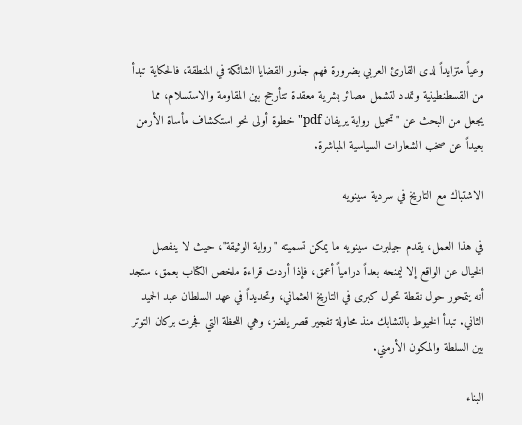وعياً متزايداً لدى القارئ العربي بضرورة فهم جذور القضايا الشائكة في المنطقة، فالحكاية تبدأ من القسطنطينية وتمدد لتشمل مصائر بشرية معقدة تتأرجح بين المقاومة والاستسلام، مما يجعل من البحث عن "تحميل رواية يريفان pdf" خطوة أولى نحو استكشاف مأساة الأرمن بعيداً عن صخب الشعارات السياسية المباشرة.

الاشتباك مع التاريخ في سردية سينويه

في هذا العمل، يقدم جيلبرت سينويه ما يمكن تسميته "رواية الوثيقة"، حيث لا ينفصل الخيال عن الواقع إلا ليمنحه بعداً درامياً أعمق، فإذا أردت قراءة ملخص الكتاب بعمق، ستجد أنه يتمحور حول نقطة تحول كبرى في التاريخ العثماني، وتحديداً في عهد السلطان عبد الحميد الثاني. تبدأ الخيوط بالتشابك منذ محاولة تفجير قصر يلضز، وهي اللحظة التي فجرت بركان التوتر بين السلطة والمكون الأرمني.

البناء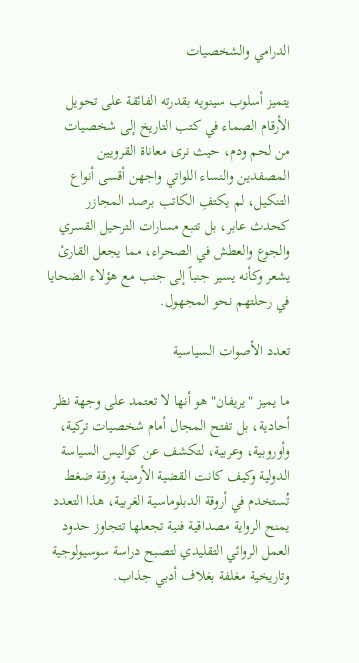الدرامي والشخصيات

يتميز أسلوب سينويه بقدرته الفائقة على تحويل الأرقام الصماء في كتب التاريخ إلى شخصيات من لحم ودم، حيث نرى معاناة القرويين المصفدين والنساء اللواتي واجهن أقسى أنواع التنكيل، لم يكتفِ الكاتب برصد المجازر كحدث عابر، بل تتبع مسارات الترحيل القسري والجوع والعطش في الصحراء، مما يجعل القارئ يشعر وكأنه يسير جنباً إلى جنب مع هؤلاء الضحايا في رحلتهم نحو المجهول.

تعدد الأصوات السياسية

ما يميز "يريفان" هو أنها لا تعتمد على وجهة نظر أحادية، بل تفتح المجال أمام شخصيات تركية، وأوروبية، وعربية، لتكشف عن كواليس السياسة الدولية وكيف كانت القضية الأرمنية ورقة ضغط تُستخدم في أروقة الدبلوماسية الغربية، هذا التعدد يمنح الرواية مصداقية فنية تجعلها تتجاوز حدود العمل الروائي التقليدي لتصبح دراسة سوسيولوجية وتاريخية مغلفة بغلاف أدبي جذاب.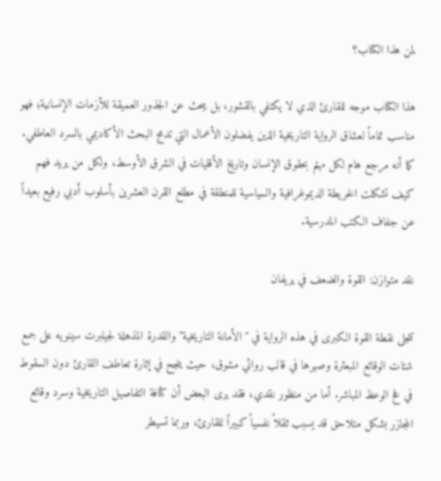لمن هذا الكتاب؟

هذا الكتاب موجه للقارئ الذي لا يكتفي بالقشور، بل يبحث عن الجذور العميقة للأزمات الإنسانية؛ فهو مناسب تماماً لعشاق الرواية التاريخية الذين يفضلون الأعمال التي تدمج البحث الأكاديمي بالسرد العاطفي. كما أنه مرجع هام لكل مهتم بحقوق الإنسان وتاريخ الأقليات في الشرق الأوسط، ولكل من يريد فهم كيف تشكلت الخريطة الديموغرافية والسياسية للمنطقة في مطلع القرن العشرين بأسلوب أدبي رفيع بعيداً عن جفاف الكتب المدرسية.

نقد متوازن: القوة والضعف في يريفان

تتجلى نقطة القوة الكبرى في هذه الرواية في "الأمانة التاريخية" والقدرة المذهلة لجيلبرت سينويه على جمع شتات الوقائع المبعثرة وصهرها في قالب روائي مشوق، حيث ينجح في إثارة تعاطف القارئ دون السقوط في فخ الوعظ المباشر. أما من منظور نقدي، فقد يرى البعض أن كثافة التفاصيل التاريخية وسرد وقائع المجازر بشكل متلاحق قد يسبب ثقلاً نفسياً كبيراً للقارئ، وربما تسيطر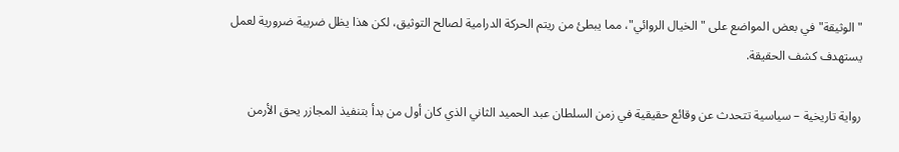"الوثيقة" في بعض المواضع على "الخيال الروائي"، مما يبطئ من ريتم الحركة الدرامية لصالح التوثيق، لكن هذا يظل ضريبة ضرورية لعمل يستهدف كشف الحقيقة.

رواية تاريخية – سياسية تتحدث عن وقائع حقيقية في زمن السلطان عبد الحميد الثاني الذي كان أول من بدأ بتنفيذ المجازر يحق الأرمن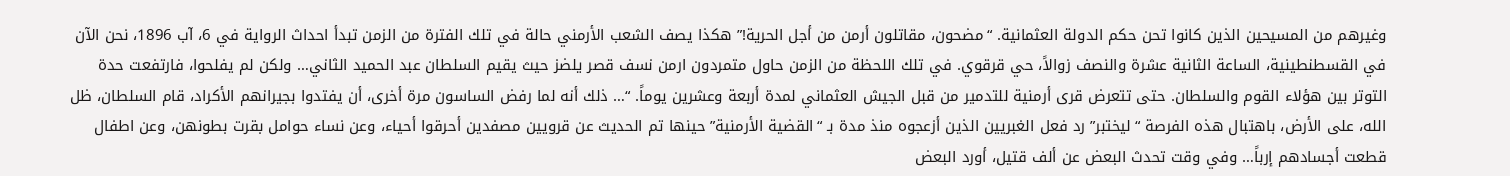وغيرهم من المسيحين الذين كانوا تحن حكم الدولة العثمانية. “مضحون، مقاتلون أرمن من أجل الحرية!” هكذا يصف الشعب الأرمني حالة في تلك الفترة من الزمن تبدأ احداث الرواية في 6، آب 1896، نحن الآن في القسطنطينية، الساعة الثانية عشرة والنصف زوالاً، حي قرقوي. في تلك اللحظة من الزمن حاول متمردون ارمن نسف قصر يلضز حيث يقيم السلطان عبد الحميد الثاني… ولكن لم يفلحوا، فارتفعت حدة التوتر بين هؤلاء القوم والسلطان. حتى تتعرض قرى أرمنية للتدمير من قبل الجيش العثماني لمدة أربعة وعشرين يوماً. “… ذلك أنه لما رفض الساسون مرة أخرى، أن يفتدوا بجيرانهم الأكراد، قام السلطان، ظل الله، على الأرض، باهتبال هذه الفرصة “ليختبر” رد فعل الغبريين الذين أزعجوه منذ مدة بـ “القضية الأرمنية” حينها تم الحديث عن قرويين مصفدين أحرقوا أحياء، وعن نساء حوامل بقرت بطونهن، وعن اطفال قطعت أجسادهم إرباً… وفي وقت تحدث البعض عن ألف قتيل، أورد البعض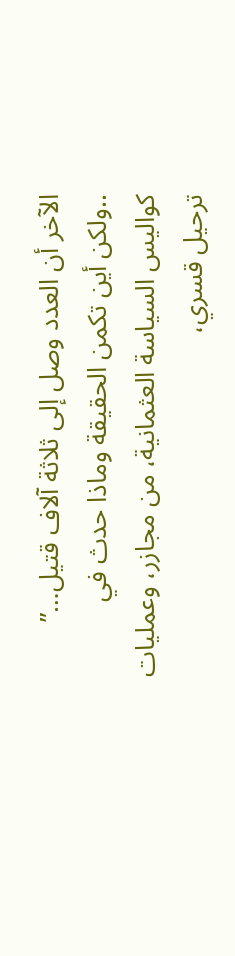الآخر أن العدد وصل إلى ثلاثة آلاف قتيل…” ..ولكن أين تكمن الحقيقة وماذا حدث في كواليس السياسة العثمانية، من مجازر، وعمليات ترحيل قسري،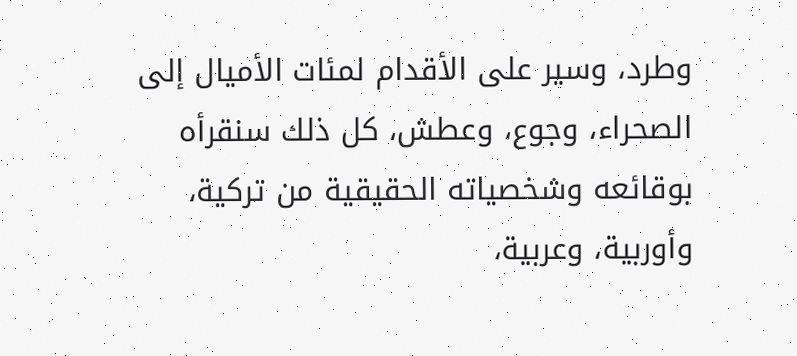وطرد، وسير على الأقدام لمئات الأميال إلى الصحراء، وجوع، وعطش، كل ذلك سنقرأه بوقائعه وشخصياته الحقيقية من تركية، وأوربية، وعربية،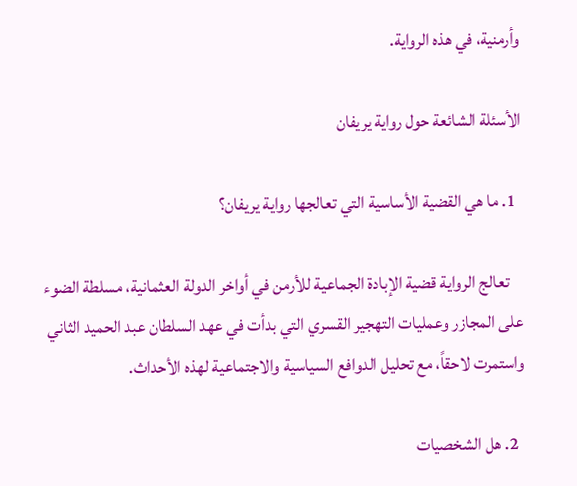وأرمنية، في هذه الرواية.

الأسئلة الشائعة حول رواية يريفان

  1. ما هي القضية الأساسية التي تعالجها رواية يريفان؟

    تعالج الرواية قضية الإبادة الجماعية للأرمن في أواخر الدولة العثمانية، مسلطة الضوء على المجازر وعمليات التهجير القسري التي بدأت في عهد السلطان عبد الحميد الثاني واستمرت لاحقاً، مع تحليل الدوافع السياسية والاجتماعية لهذه الأحداث.

  2. هل الشخصيات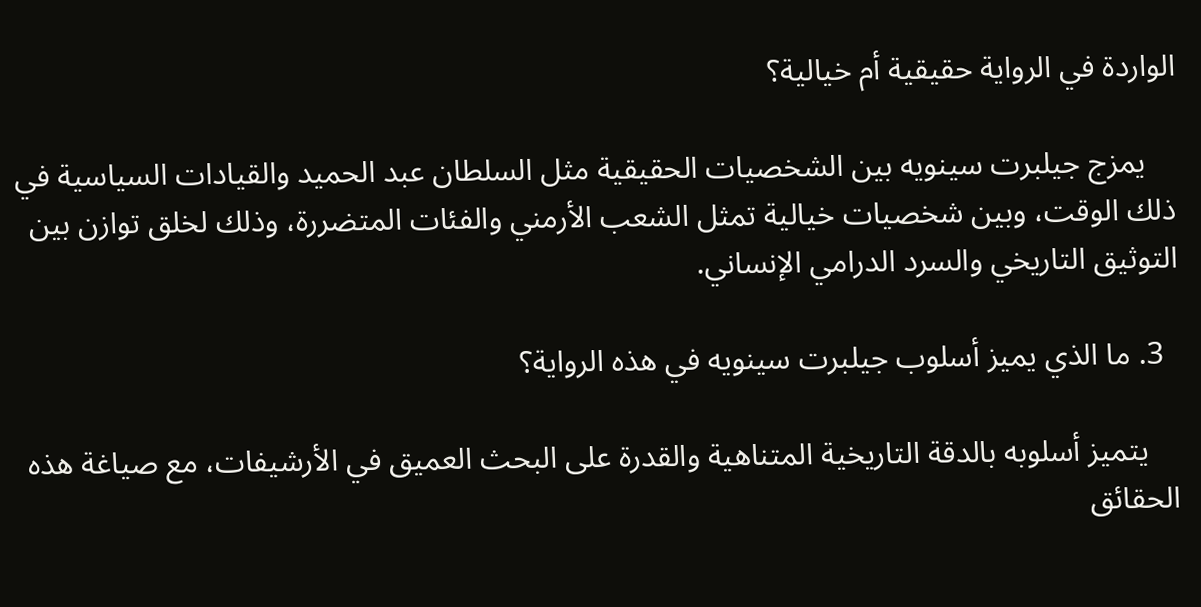الواردة في الرواية حقيقية أم خيالية؟

    يمزج جيلبرت سينويه بين الشخصيات الحقيقية مثل السلطان عبد الحميد والقيادات السياسية في ذلك الوقت، وبين شخصيات خيالية تمثل الشعب الأرمني والفئات المتضررة، وذلك لخلق توازن بين التوثيق التاريخي والسرد الدرامي الإنساني.

  3. ما الذي يميز أسلوب جيلبرت سينويه في هذه الرواية؟

    يتميز أسلوبه بالدقة التاريخية المتناهية والقدرة على البحث العميق في الأرشيفات، مع صياغة هذه الحقائق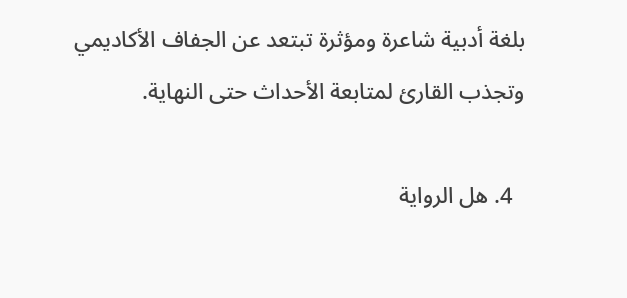بلغة أدبية شاعرة ومؤثرة تبتعد عن الجفاف الأكاديمي وتجذب القارئ لمتابعة الأحداث حتى النهاية.

  4. هل الرواية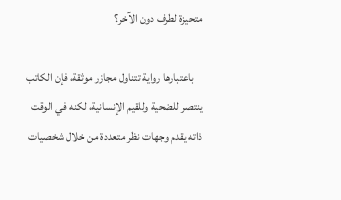متحيزة لطرف دون الآخر؟

    باعتبارها رواية تتناول مجازر موثقة، فإن الكاتب ينتصر للضحية وللقيم الإنسانية، لكنه في الوقت ذاته يقدم وجهات نظر متعددة من خلال شخصيات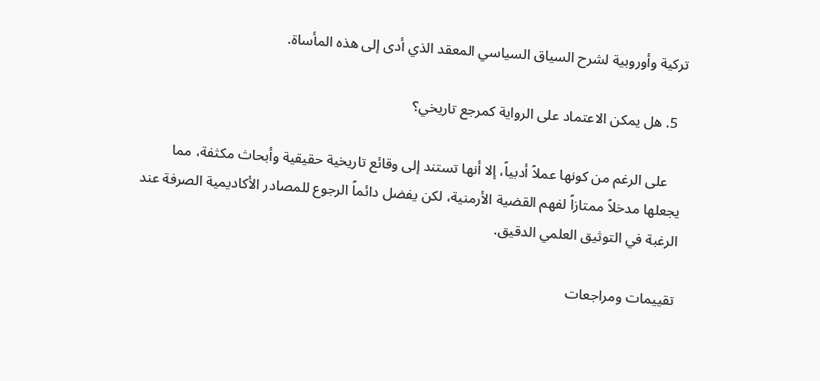تركية وأوروبية لشرح السياق السياسي المعقد الذي أدى إلى هذه المأساة.

  5. هل يمكن الاعتماد على الرواية كمرجع تاريخي؟

    على الرغم من كونها عملاً أدبياً، إلا أنها تستند إلى وقائع تاريخية حقيقية وأبحاث مكثفة، مما يجعلها مدخلاً ممتازاً لفهم القضية الأرمنية، لكن يفضل دائماً الرجوع للمصادر الأكاديمية الصرفة عند الرغبة في التوثيق العلمي الدقيق.

تقييمات ومراجعات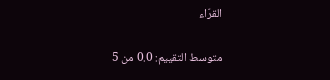القرّاء

متوسط التقييم: 0.0 من 5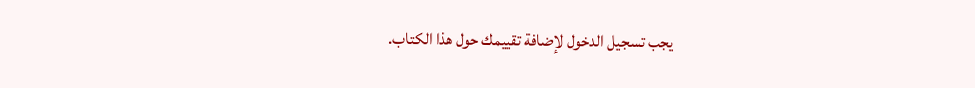يجب تسجيل الدخول لإضافة تقييمك حول هذا الكتاب.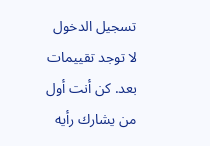تسجيل الدخول
لا توجد تقييمات بعد. كن أنت أول من يشارك رأيه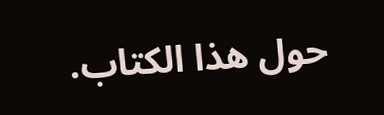حول هذا الكتاب.